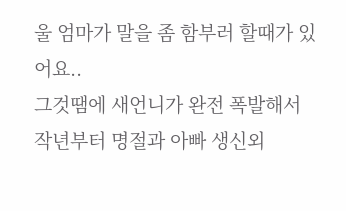울 엄마가 말을 좀 함부러 할때가 있어요..
그것땜에 새언니가 완전 폭발해서 작년부터 명절과 아빠 생신외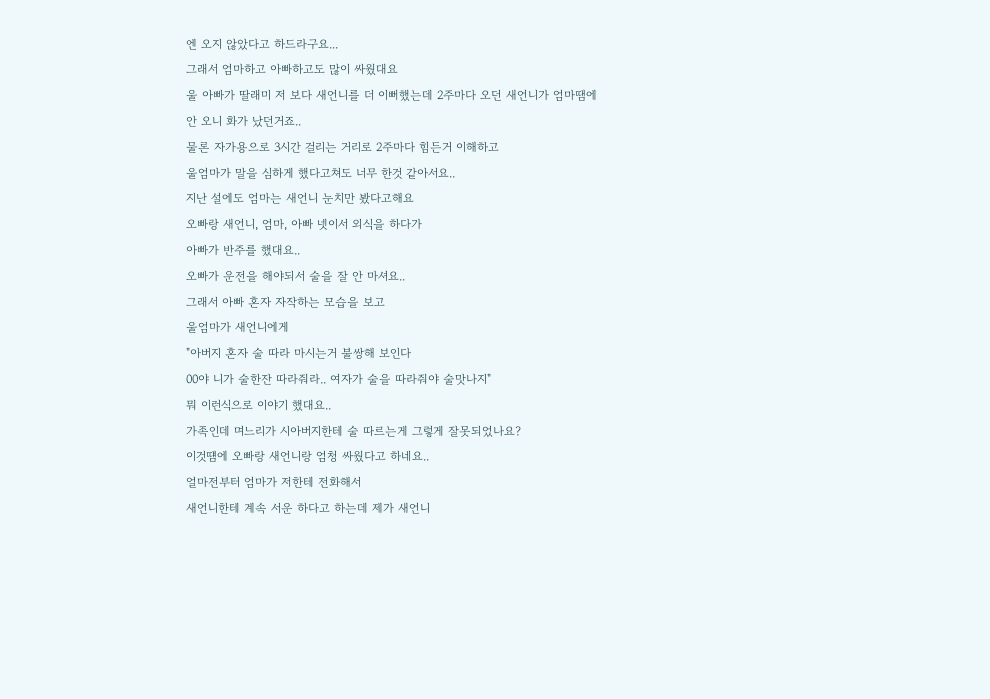엔 오지 않았다고 하드라구요...
그래서 엄마하고 아빠하고도 많이 싸웠대요
울 아빠가 딸래미 저 보다 새언니를 더 이뻐했는데 2주마다 오던 새언니가 엄마땜에
안 오니 화가 났던거죠..
물론 자가용으로 3시간 걸리는 거리로 2주마다 힘든거 이해하고
울엄마가 말을 심하게 했다고쳐도 너무 한것 같아서요..
지난 설에도 엄마는 새언니 눈치만 봤다고해요
오빠랑 새언니, 엄마, 아빠 넷이서 외식을 하다가
아빠가 반주를 했대요..
오빠가 운전을 해야되서 술을 잘 안 마셔요..
그래서 아빠 혼자 자작하는 모습을 보고
울엄마가 새언니에게
"아버지 혼자 술 따라 마시는거 불쌍해 보인다
00야 니가 술한잔 따라줘라.. 여자가 술을 따라줘야 술맛나지"
뭐 이런식으로 이야기 했대요..
가족인데 며느리가 시아버지한테 술 따르는게 그렇게 잘못되었나요?
이것떔에 오빠랑 새언니랑 엄청 싸웠다고 하네요..
얼마전부터 엄마가 저한테 전화해서
새언니한테 계속 서운 하다고 하는데 제가 새언니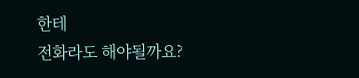한테
전화라도 해야될까요?